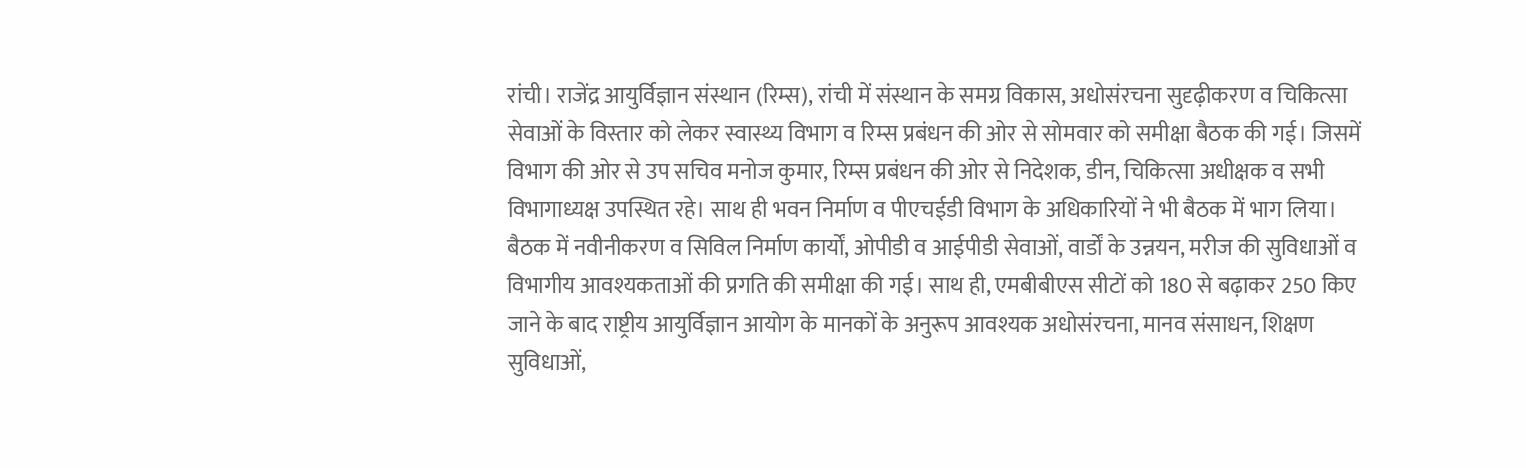रांची। राजेंद्र आयुर्विज्ञान संस्थान (रिम्स), रांची में संस्थान के समग्र विकास, अधोसंरचना सुदृढ़ीकरण व चिकित्सा सेवाओं के विस्तार को लेकर स्वास्थ्य विभाग व रिम्स प्रबंधन की ओर से सोमवार को समीक्षा बैठक की गई। जिसमें विभाग की ओर से उप सचिव मनोज कुमार, रिम्स प्रबंधन की ओर से निदेशक, डीन, चिकित्सा अधीक्षक व सभी विभागाध्यक्ष उपस्थित रहे। साथ ही भवन निर्माण व पीएचईडी विभाग के अधिकारियों ने भी बैठक में भाग लिया। बैठक में नवीनीकरण व सिविल निर्माण कार्यों, ओपीडी व आईपीडी सेवाओं, वार्डों के उन्नयन, मरीज की सुविधाओं व विभागीय आवश्यकताओं की प्रगति की समीक्षा की गई। साथ ही, एमबीबीएस सीटों को 180 से बढ़ाकर 250 किए जाने के बाद राष्ट्रीय आयुर्विज्ञान आयोग के मानकों के अनुरूप आवश्यक अधोसंरचना, मानव संसाधन, शिक्षण सुविधाओं,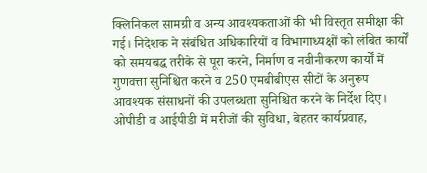क्लिनिकल सामग्री व अन्य आवश्यकताओं की भी विस्तृत समीक्षा की गई। निदेशक ने संबंधित अधिकारियों व विभागाध्यक्षों को लंबित कार्यों को समयबद्ध तरीके से पूरा करने, निर्माण व नवीनीकरण कार्यों में गुणवत्ता सुनिश्चित करने व 250 एमबीबीएस सीटों के अनुरूप आवश्यक संसाधनों की उपलब्धता सुनिश्चित करने के निर्देश दिए। ओपीडी व आईपीडी में मरीजों की सुविधा, बेहतर कार्यप्रवाह,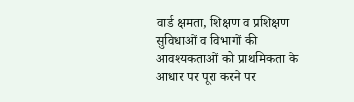वार्ड क्षमता, शिक्षण व प्रशिक्षण सुविधाओं व विभागों की आवश्यकताओं को प्राथमिकता के आधार पर पूरा करने पर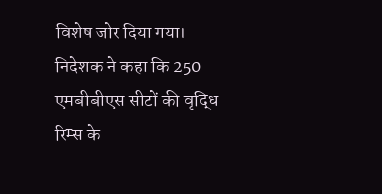विशेष जोर दिया गया। निदेशक ने कहा कि 250 एमबीबीएस सीटों की वृद्धि रिम्स के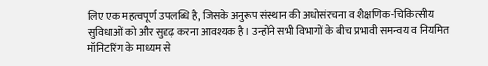लिए एक महत्वपूर्ण उपलब्धि है, जिसके अनुरूप संस्थान की अधोसंरचना व शैक्षणिक-चिकित्सीय सुविधाओं को और सुदृढ़ करना आवश्यक है। उन्होंने सभी विभागों के बीच प्रभावी समन्वय व नियमित मॉनिटरिंग के माध्यम से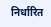निर्धारित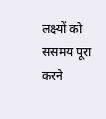लक्ष्यों को ससमय पूरा करने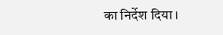का निर्देश दिया।